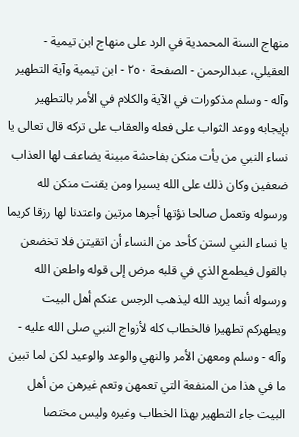منهاج السنة المحمدية في الرد على منهاج ابن تيمية - العقيلي، عبدالرحمن - الصفحة ٢٥٠ - ابن تيمية وآية التطهير
وآله - وسلم مذكورات في الآية والكلام في الأمر بالتطهير بإيجابه ووعد الثواب على فعله والعقاب على تركه قال تعالى يا نساء النبي من يأت منكن بفاحشة مبينة يضاعف لها العذاب ضعفين وكان ذلك على الله يسيرا ومن يقنت منكن لله ورسوله وتعمل صالحا نؤتها أجرها مرتين واعتدنا لها رزقا كريما يا نساء النبي لستن كأحد من النساء أن اتقيتن فلا تخضعن بالقول فيطمع الذي في قلبه مرض إلى قوله واطعن الله ورسوله أنما يريد الله ليذهب الرجس عنكم أهل البيت ويطهركم تطهيرا فالخطاب كله لأزواج النبي صلى الله عليه - وآله - وسلم ومعهن الأمر والنهي والوعد والوعيد لكن لما تبين ما في هذا من المنفعة التي تعمهن وتعم غيرهن من أهل البيت جاء التطهير بهذا الخطاب وغيره وليس مختصا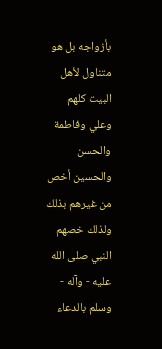بأزواجه بل هو متناول لأهل البيت كلهم وعلي وفاطمة والحسن والحسين أخص من غيرهم بذلك ولذلك خصهم النبي صلى الله عليه - وآله - وسلم بالدعاء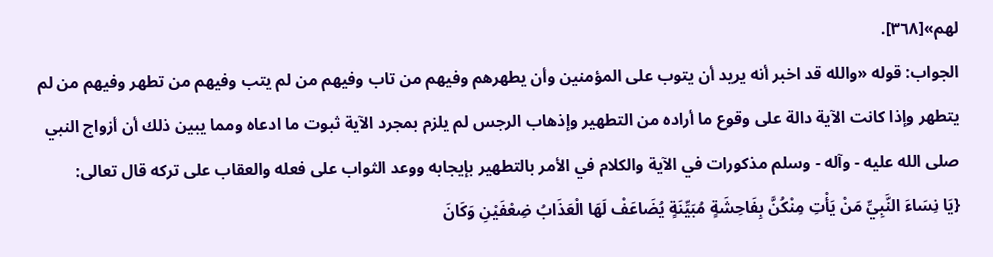لهم»[٣٦٨].
الجواب: قوله «والله قد اخبر أنه يريد أن يتوب على المؤمنين وأن يطهرهم وفيهم من تاب وفيهم من لم يتب وفيهم من تطهر وفيهم من لم يتطهر وإذا كانت الآية دالة على وقوع ما أراده من التطهير وإذهاب الرجس لم يلزم بمجرد الآية ثبوت ما ادعاه ومما يبين ذلك أن أزواج النبي صلى الله عليه - وآله - وسلم مذكورات في الآية والكلام في الأمر بالتطهير بإيجابه ووعد الثواب على فعله والعقاب على تركه قال تعالى:
{يَا نِسَاءَ النَّبِيِّ مَنْ يَأْتِ مِنْكُنَّ بِفَاحِشَةٍ مُبَيِّنَةٍ يُضَاعَفْ لَهَا الْعَذَابُ ضِعْفَيْنِ وَكَانَ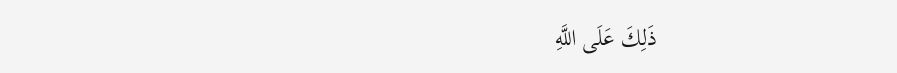ذَلِكَ عَلَى اللَّهِ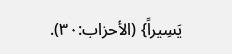يَسِيراً} (الأحزاب:٣٠).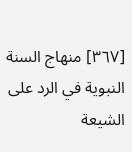[٣٦٧] منهاج السنة النبوية في الرد على الشيعة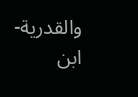والقدرية- ابن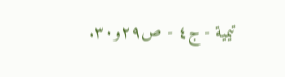تيمية - ج٤ - ص٢٩و٣٠.